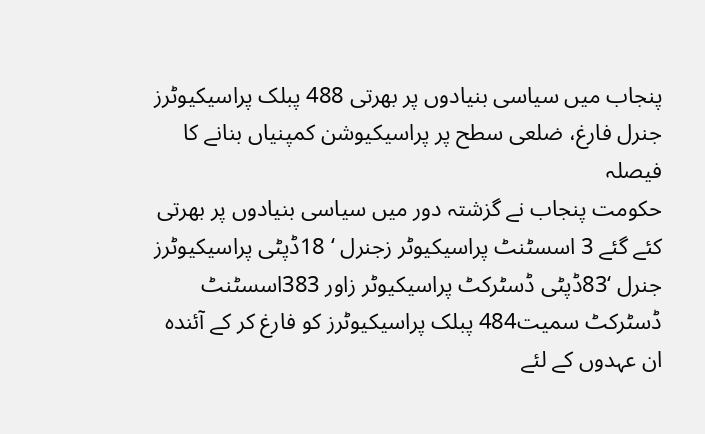پنجاب میں سیاسی بنیادوں پر بھرتی 488 پبلک پراسیکیوٹرز جنرل فارغ، ضلعی سطح پر پراسیکیوشن کمپنیاں بنانے کا فیصلہ
حکومت پنجاب نے گزشتہ دور میں سیاسی بنیادوں پر بھرتی کئے گئے 3 اسسٹنٹ پراسیکیوٹر زجنرل ‘ 18ڈپٹی پراسیکیوٹرز جنرل ‘83ڈپٹی ڈسٹرکٹ پراسیکیوٹر زاور 383اسسٹنٹ ڈسٹرکٹ سمیت484 پبلک پراسیکیوٹرز کو فارغ کر کے آئندہ ان عہدوں کے لئے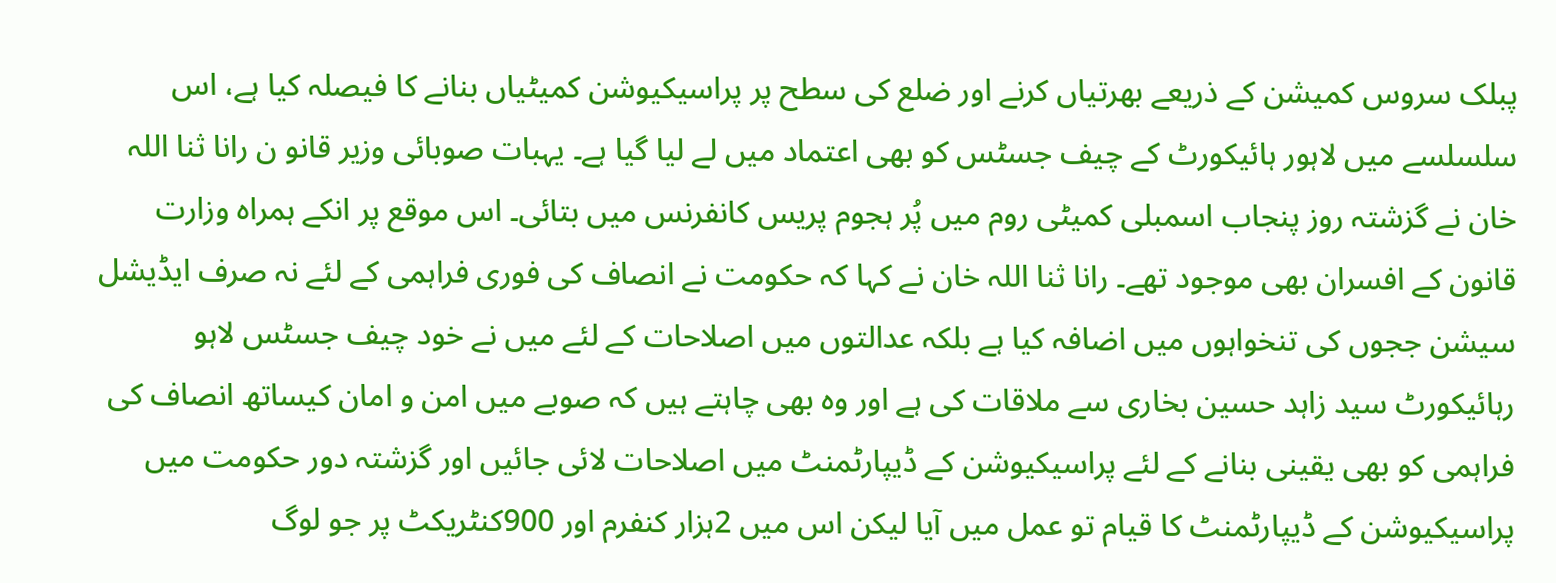پبلک سروس کمیشن کے ذریعے بھرتیاں کرنے اور ضلع کی سطح پر پراسیکیوشن کمیٹیاں بنانے کا فیصلہ کیا ہے، اس سلسلسے میں لاہور ہائیکورٹ کے چیف جسٹس کو بھی اعتماد میں لے لیا گیا ہے۔ یہبات صوبائی وزیر قانو ن رانا ثنا اللہ خان نے گزشتہ روز پنجاب اسمبلی کمیٹی روم میں پُر ہجوم پریس کانفرنس میں بتائی۔ اس موقع پر انکے ہمراہ وزارت قانون کے افسران بھی موجود تھے۔ رانا ثنا اللہ خان نے کہا کہ حکومت نے انصاف کی فوری فراہمی کے لئے نہ صرف ایڈیشل سیشن ججوں کی تنخواہوں میں اضافہ کیا ہے بلکہ عدالتوں میں اصلاحات کے لئے میں نے خود چیف جسٹس لاہو رہائیکورٹ سید زاہد حسین بخاری سے ملاقات کی ہے اور وہ بھی چاہتے ہیں کہ صوبے میں امن و امان کیساتھ انصاف کی فراہمی کو بھی یقینی بنانے کے لئے پراسیکیوشن کے ڈیپارٹمنٹ میں اصلاحات لائی جائیں اور گزشتہ دور حکومت میں پراسیکیوشن کے ڈیپارٹمنٹ کا قیام تو عمل میں آیا لیکن اس میں 2ہزار کنفرم اور 900کنٹریکٹ پر جو لوگ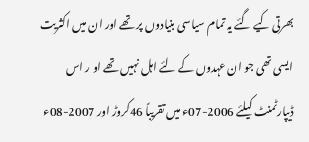بھرتی کیے گئے یہ تمام سیاسی بنیادوں پر تھے اور ان میں اکثریت ایسی تھی جو ان عہدوں کے لئے اہل نہیں تھے او ر اس ڈیپارٹمنٹ کیلئے 2006-07ء میں تقریباً 46کروڑ اور 2007-08ء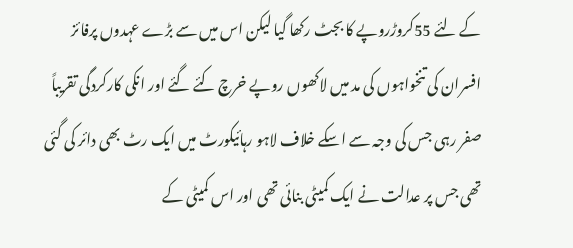کے لئے 55کروڑروپے کا بجٹ رکھا گیا لیکن اس میں سے بڑے عہدوں پرفائز افسران کی تنخواہوں کی مد میں لاکھوں روپے خرچ کئے گئے اور انکی کارکردگی تقریباً صفر رہی جس کی وجہ سے اسکے خلاف لاہو رہائیکورٹ میں ایک رٹ بھی دائر کی گئی تھی جس پر عدالت نے ایک کمیٹی بنائی تھی اور اس کمیٹی کے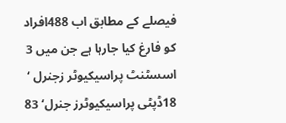فیصلے کے مطابق اب 488افراد کو فارغ کیا جارہا ہے جن میں 3 اسسٹنٹ پراسیکیوٹر زجنرل ‘ 18ڈپٹی پراسیکیوٹرز جنرل‘ 83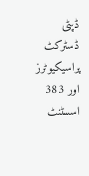ڈپٹی ڈسٹرکٹ پراسیکیوٹرز اور 383 اسسٹنٹ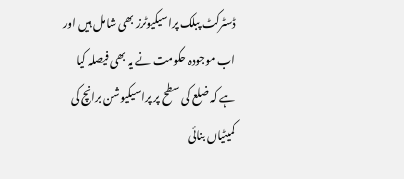ڈسٹرکٹ پبلک پراسیکیوٹرز بھی شامل ہیں اور اب موجودہ حکومت نے یہ بھی فیصلہ کیا ہے کہ ضلع کی سطح پر پراسیکیوشن برانچ کی کمیٹیاں بنائی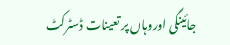جائینگی اوروہاں پر تعینات ڈسٹرکٹ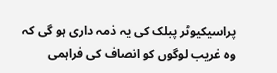پراسیکیوٹر پبلک کی یہ ذمہ داری ہو گی کہ وہ غریب لوگوں کو انصاف کی فراہمی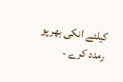کیلئے انکی بھرپو رمدد کرے ۔